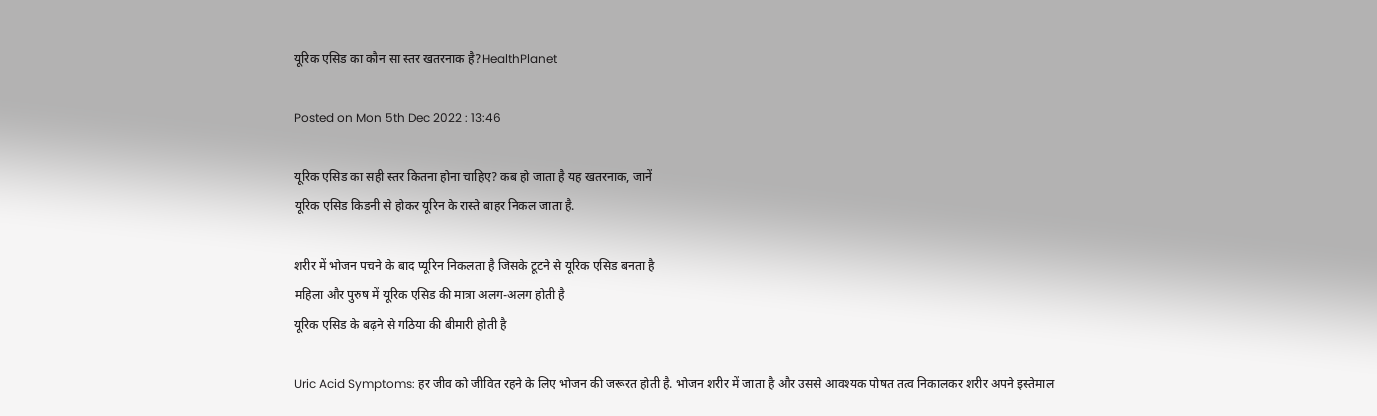यूरिक एसिड का कौन सा स्तर खतरनाक है?HealthPlanet

Posted on Mon 5th Dec 2022 : 13:46

यूरिक एसिड का सही स्तर कितना होना चाहिए? कब हो जाता है यह खतरनाक, जानें
यूरिक एसिड किडनी से होकर यूरिन के रास्ते बाहर निकल जाता है.

शरीर में भोजन पचने के बाद प्यूरिन निकलता है जिसके टूटने से यूरिक एसिड बनता है
महिला और पुरुष में यूरिक एसिड की मात्रा अलग-अलग होती है
यूरिक एसिड के बढ़ने से गठिया की बीमारी होती है

Uric Acid Symptoms: हर जीव को जीवित रहने के लिए भोजन की जरूरत होती है. भोजन शरीर में जाता है और उससे आवश्यक पोषत तत्व निकालकर शरीर अपने इस्तेमाल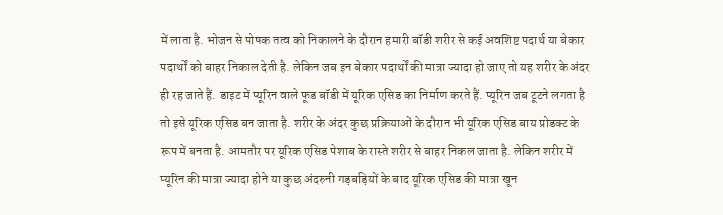में लाता है. भोजन से पोषक तत्व को निकालने के दौरान हमारी बॉडी शरीर से कई अवशिष्ट पदार्थ या बेकार पदार्थों को बाहर निकाल देती है. लेकिन जब इन बेकार पदार्थों की मात्रा ज्यादा हो जाए तो यह शरीर के अंदर ही रह जाते हैं. डाइट में प्यूरिन वाले फूड बॉडी में यूरिक एसिड का निर्माण करते हैं. प्यूरिन जब टूटने लगता है तो इसे यूरिक एसिड बन जाता है. शरीर के अंदर कुछ प्रक्रियाओं के दौरान भी यूरिक एसिड बाय प्रोडक्ट के रूप में बनता है. आमतौर पर यूरिक एसिड पेशाब के रास्ते शरीर से बाहर निकल जाता है. लेकिन शरीर में प्यूरिन की मात्रा ज्यादा होने या कुछ अंदरुनी गड़बड़ियों के बाद यूरिक एसिड की मात्रा खून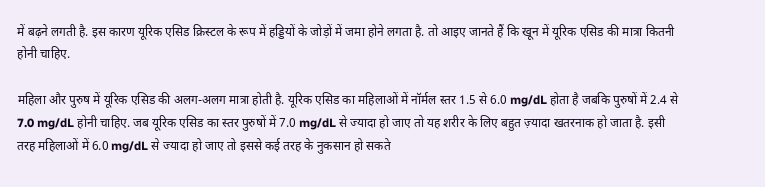में बढ़ने लगती है. इस कारण यूरिक एसिड क्रिस्टल के रूप में हड्डियों के जोड़ों में जमा होने लगता है. तो आइए जानते हैं कि खून में यूरिक एसिड की मात्रा कितनी होनी चाहिए.

महिला और पुरुष में यूरिक एसिड की अलग-अलग मात्रा होती है. यूरिक एसिड का महिलाओं में नॉर्मल स्तर 1.5 से 6.0 mg/dL होता है जबकि पुरुषों में 2.4 से 7.0 mg/dL होनी चाहिए. जब यूरिक एसिड का स्तर पुरुषों में 7.0 mg/dL से ज्यादा हो जाए तो यह शरीर के लिए बहुत ज़्यादा खतरनाक हो जाता है. इसी तरह महिलाओं में 6.0 mg/dL से ज्यादा हो जाए तो इससे कई तरह के नुकसान हो सकते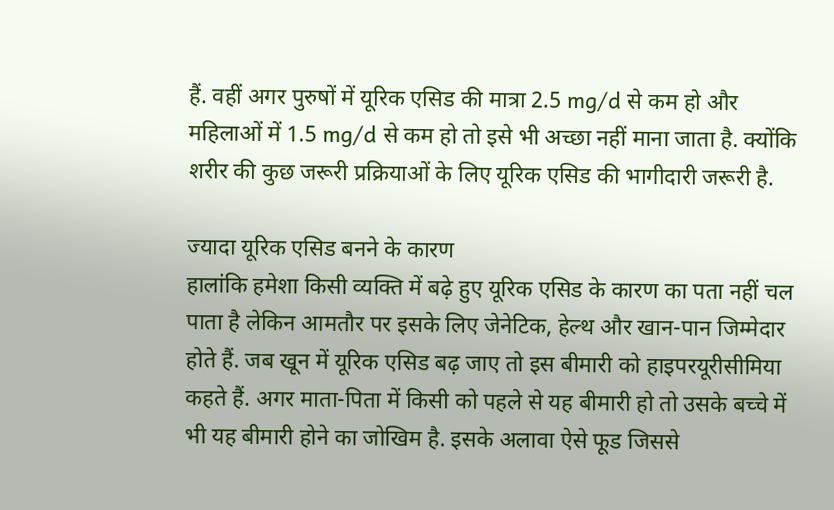हैं. वहीं अगर पुरुषों में यूरिक एसिड की मात्रा 2.5 mg/d से कम हो और महिलाओं में 1.5 mg/d से कम हो तो इसे भी अच्छा नहीं माना जाता है. क्योंकि शरीर की कुछ जरूरी प्रक्रियाओं के लिए यूरिक एसिड की भागीदारी जरूरी है.

ज्यादा यूरिक एसिड बनने के कारण
हालांकि हमेशा किसी व्यक्ति में बढ़े हुए यूरिक एसिड के कारण का पता नहीं चल पाता है लेकिन आमतौर पर इसके लिए जेनेटिक, हेल्थ और खान-पान जिम्मेदार होते हैं. जब खून में यूरिक एसिड बढ़ जाए तो इस बीमारी को हाइपरयूरीसीमिया कहते हैं. अगर माता-पिता में किसी को पहले से यह बीमारी हो तो उसके बच्चे में भी यह बीमारी होने का जोखिम है. इसके अलावा ऐसे फूड जिससे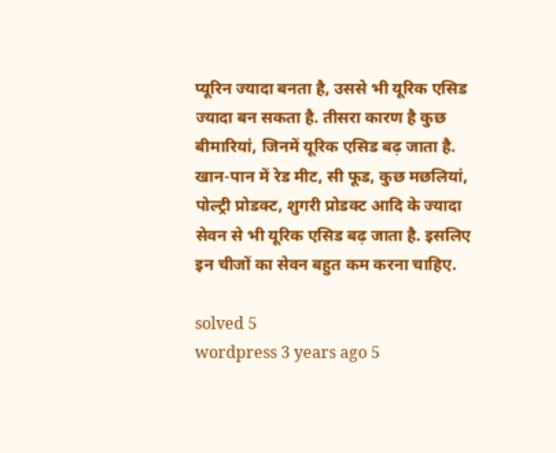प्यूरिन ज्यादा बनता है, उससे भी यूरिक एसिड ज्यादा बन सकता है. तीसरा कारण है कुछ बीमारियां, जिनमें यूरिक एसिड बढ़ जाता है. खान-पान में रेड मीट, सी फूड, कुछ मछलियां, पोल्ट्री प्रोडक्ट, शुगरी प्रोडक्ट आदि के ज्यादा सेवन से भी यूरिक एसिड बढ़ जाता है. इसलिए इन चीजों का सेवन बहुत कम करना चाहिए.

solved 5
wordpress 3 years ago 5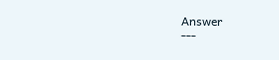Answer
---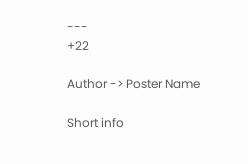---
+22

Author -> Poster Name

Short info